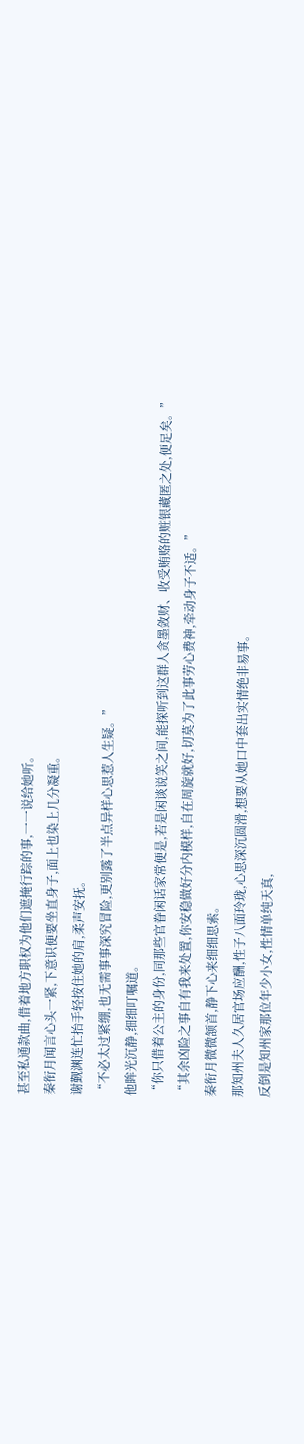甚至私通款曲,借着地方职权为他们遮掩行踪的事,一一说给她听。
秦衔月闻言心头一紧,下意识便要坐直身子,面上也染上几分凝重。
谢觐渊连忙抬手轻按住她的肩,柔声安抚。
“不必太过紧绷,也无需事事深究冒险,更别露了半点异样心思惹人生疑。”
他眸光沉静,细细叮嘱道。
“你只借着公主的身份,同那些官眷闲话家常便是,若是闲谈说笑之间,能探听到这群人贪墨敛财、收受贿赂的赃银藏匿之处,便足矣。”
“其余凶险之事自有我来处置,你安稳做好分内模样,自在周旋就好,切莫为了此事劳心费神,牵动身子不适。”
秦衔月微微颔首,静下心来细细思索。
那知州夫人久居官场应酬,性子八面玲珑,心思深沉圆滑,想要从她口中套出实情绝非易事。
反倒是知州家那位年少小女,性情单纯天真,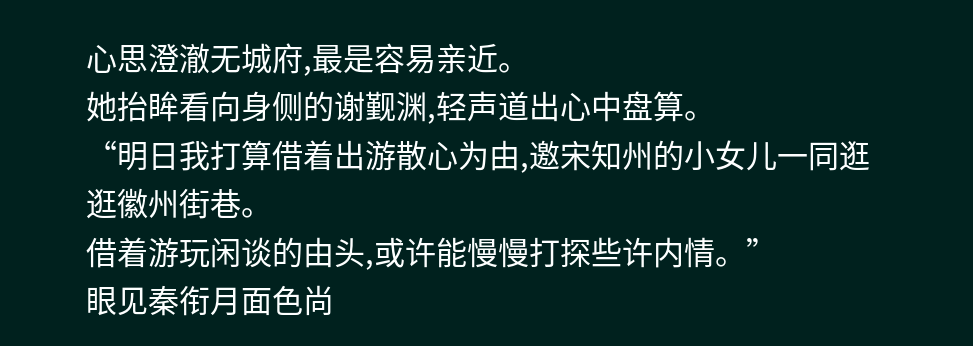心思澄澈无城府,最是容易亲近。
她抬眸看向身侧的谢觐渊,轻声道出心中盘算。
“明日我打算借着出游散心为由,邀宋知州的小女儿一同逛逛徽州街巷。
借着游玩闲谈的由头,或许能慢慢打探些许内情。”
眼见秦衔月面色尚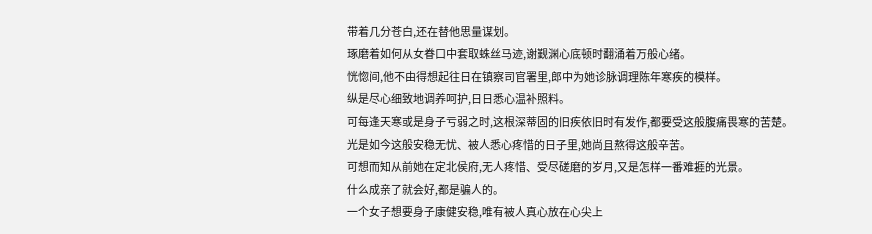带着几分苍白,还在替他思量谋划。
琢磨着如何从女眷口中套取蛛丝马迹,谢觐渊心底顿时翻涌着万般心绪。
恍惚间,他不由得想起往日在镇察司官署里,郎中为她诊脉调理陈年寒疾的模样。
纵是尽心细致地调养呵护,日日悉心温补照料。
可每逢天寒或是身子亏弱之时,这根深蒂固的旧疾依旧时有发作,都要受这般腹痛畏寒的苦楚。
光是如今这般安稳无忧、被人悉心疼惜的日子里,她尚且熬得这般辛苦。
可想而知从前她在定北侯府,无人疼惜、受尽磋磨的岁月,又是怎样一番难捱的光景。
什么成亲了就会好,都是骗人的。
一个女子想要身子康健安稳,唯有被人真心放在心尖上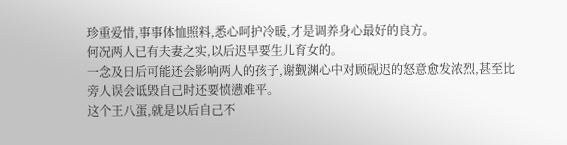珍重爱惜,事事体恤照料,悉心呵护冷暖,才是调养身心最好的良方。
何况两人已有夫妻之实,以后迟早要生儿育女的。
一念及日后可能还会影响两人的孩子,谢觐渊心中对顾砚迟的怒意愈发浓烈,甚至比旁人误会诋毁自己时还要愤懑难平。
这个王八蛋,就是以后自己不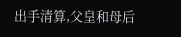出手清算,父皇和母后